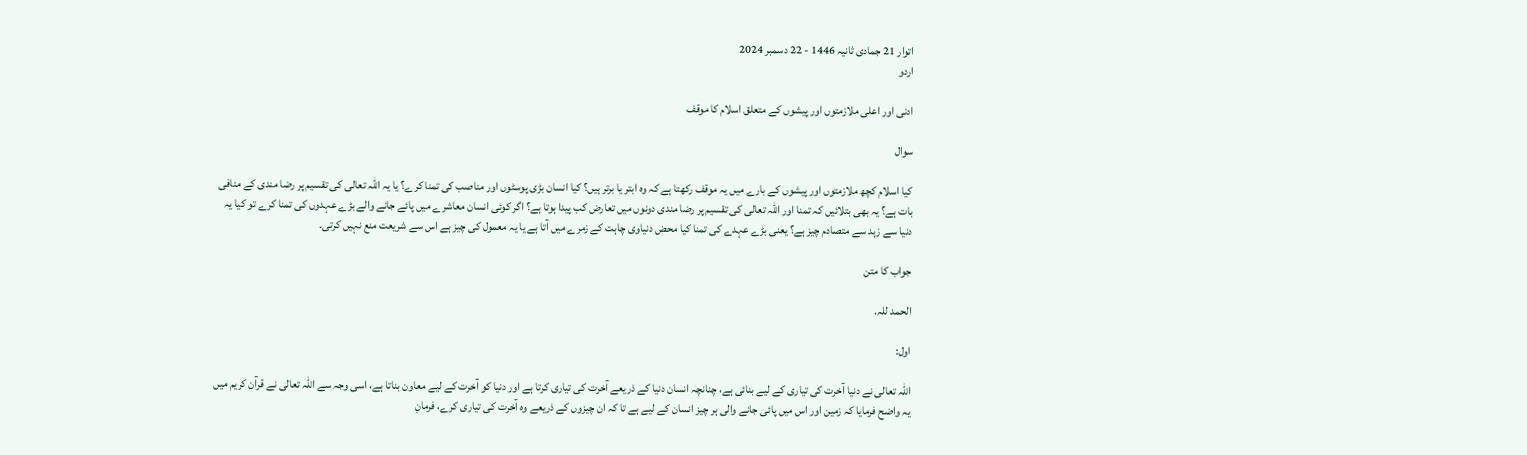اتوار 21 جمادی ثانیہ 1446 - 22 دسمبر 2024
اردو

ادنی اور اعلی ملازمتوں اور پیشوں کے متعلق اسلام کا موقف

سوال

کیا اسلام کچھ ملازمتوں اور پیشوں کے بارے میں یہ موقف رکھتا ہے کہ وہ ابتر یا برتر ہیں؟ کیا انسان بڑی پوسٹوں اور مناصب کی تمنا کرے؟ یا یہ اللہ تعالی کی تقسیم پر رضا مندی کے منافی بات ہے؟ یہ بھی بتلائیں کہ تمنا اور اللہ تعالی کی تقسیم پر رضا مندی دونوں میں تعارض کب پیدا ہوتا ہے؟ اگر کوئی انسان معاشرے میں پائے جانے والے بڑے عہدوں کی تمنا کرے تو کیا یہ دنیا سے زہد سے متصادم چیز ہے؟ یعنی بڑے عہدے کی تمنا کیا محض دنیاوی چاہت کے زمرے میں آتا ہے یا یہ معمول کی چیز ہے اس سے شریعت منع نہیں کرتی۔

جواب کا متن

الحمد للہ.

اول:

اللہ تعالی نے دنیا آخرت کی تیاری کے لیے بنائی ہے، چنانچہ انسان دنیا کے ذریعے آخرت کی تیاری کرتا ہے اور دنیا کو آخرت کے لیے معاون بناتا ہے، اسی وجہ سے اللہ تعالی نے قرآن کریم میں یہ واضح فرمایا کہ زمین اور اس میں پائی جانے والی ہر چیز انسان کے لیے ہے تا کہ ان چیزوں کے ذریعے وہ آخرت کی تیاری کرے، فرمانِ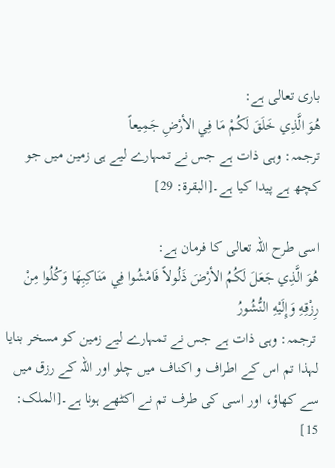باری تعالی ہے:
هُوَ الَّذِي خَلَقَ لَكُمْ مَا فِي الأرْضِ جَمِيعاً
ترجمہ: وہی ذات ہے جس نے تمہارے لیے ہی زمین میں جو کچھ ہے پیدا کیا ہے۔[البقرۃ: 29]

اسی طرح اللہ تعالی کا فرمان ہے:
هُوَ الَّذِي جَعَلَ لَكُمُ الأرْضَ ذَلُولاً فَامْشُوا فِي مَنَاكِبِهَا وَكُلُوا مِنْ رِزْقِهِ وَإِلَيْهِ النُّشُورُ
 ترجمہ: وہی ذات ہے جس نے تمہارے لیے زمین کو مسخر بنایا لہذا تم اس کے اطراف و اکناف میں چلو اور اللہ کے رزق میں سے کھاؤ، اور اسی کی طرف تم نے اکٹھے ہونا ہے۔[الملک: 15]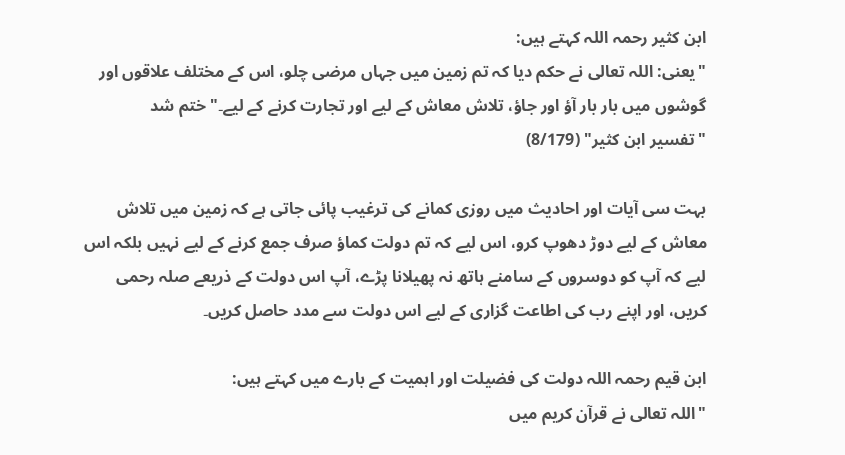ابن کثیر رحمہ اللہ کہتے ہیں:
"یعنی: اللہ تعالی نے حکم دیا کہ تم زمین میں جہاں مرضی چلو، اس کے مختلف علاقوں اور گوشوں میں بار بار آؤ اور جاؤ، تلاش معاش کے لیے اور تجارت کرنے کے لیے۔" ختم شد
"تفسير ابن كثير" (8/179)

بہت سی آیات اور احادیث میں روزی کمانے کی ترغیب پائی جاتی ہے کہ زمین میں تلاش معاش کے لیے دوڑ دھوپ کرو، اس لیے کہ تم دولت کماؤ صرف جمع کرنے کے لیے نہیں بلکہ اس لیے کہ آپ کو دوسروں کے سامنے ہاتھ نہ پھیلانا پڑے، آپ اس دولت کے ذریعے صلہ رحمی کریں، اور اپنے رب کی اطاعت گزاری کے لیے اس دولت سے مدد حاصل کریں۔

ابن قیم رحمہ اللہ دولت کی فضیلت اور اہمیت کے بارے میں کہتے ہیں:
"اللہ تعالی نے قرآن کریم میں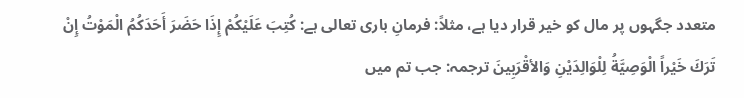متعدد جگہوں پر مال کو خیر قرار دیا ہے، مثلاً: فرمانِ باری تعالی ہے: كُتِبَ عَلَيْكُمْ إِذَا حَضَرَ أَحَدَكُمُ الْمَوْتُ إِنْ تَرَكَ خَيْراً الْوَصِيَّةُ لِلْوَالِدَيْنِ وَالأقْرَبِينَ ترجمہ: جب تم میں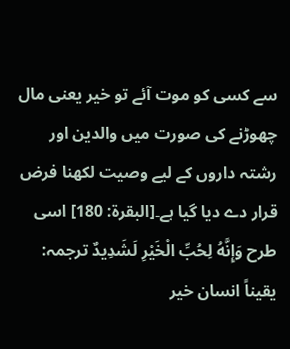سے کسی کو موت آئے تو خیر یعنی مال چھوڑنے کی صورت میں والدین اور رشتہ داروں کے لیے وصیت لکھنا فرض قرار دے دیا گیا ہے۔[البقرۃ: 180] اسی طرح وَإِنَّهُ لِحُبِّ الْخَيْرِ لَشَدِيدٌ ترجمہ: یقیناً انسان خیر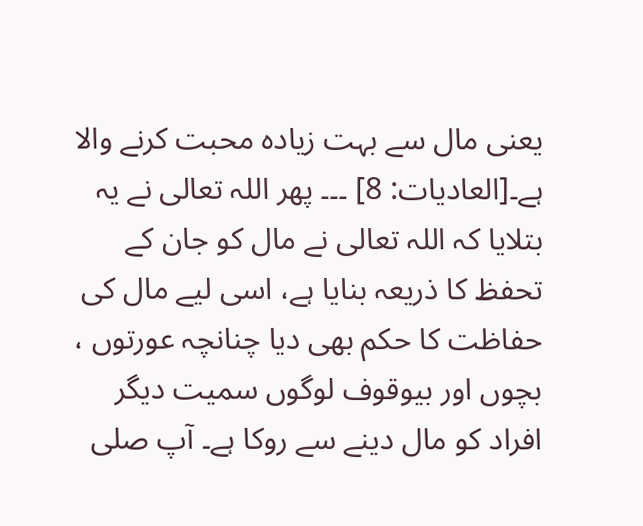یعنی مال سے بہت زیادہ محبت کرنے والا ہے۔[العادیات: 8] ۔۔۔ پھر اللہ تعالی نے یہ بتلایا کہ اللہ تعالی نے مال کو جان کے تحفظ کا ذریعہ بنایا ہے، اسی لیے مال کی حفاظت کا حکم بھی دیا چنانچہ عورتوں ، بچوں اور بیوقوف لوگوں سمیت دیگر افراد کو مال دینے سے روکا ہے۔ آپ صلی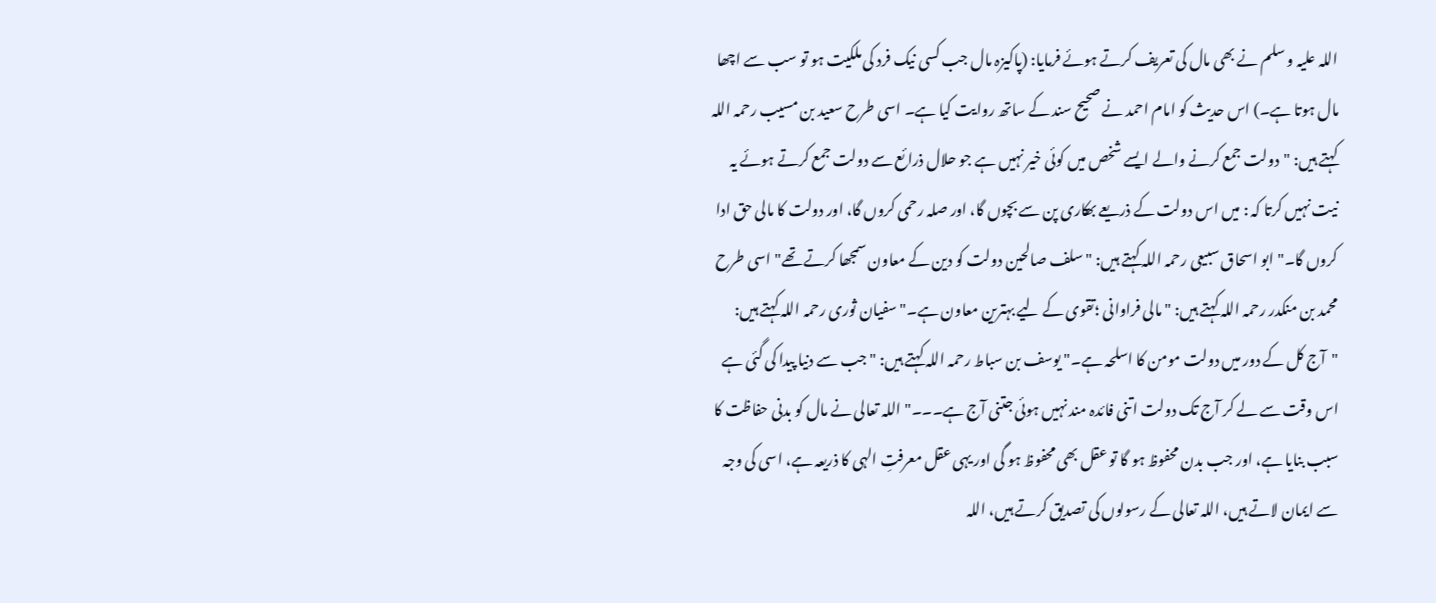اللہ علیہ و سلم نے بھی مال کی تعریف کرتے ہوئے فرمایا: (پاکیزہ مال جب کسی نیک فرد کی ملکیت ہو تو سب سے اچھا مال ہوتا ہے۔) اس حدیث کو امام احمد نے صحیح سند کے ساتھ روایت کیا ہے۔ اسی طرح سعید بن مسیب رحمہ اللہ کہتے ہیں: "دولت جمع کرنے والے ایسے شخص میں کوئی خیر نہیں ہے جو حلال ذرائع سے دولت جمع کرتے ہوئے یہ نیت نہیں کرتا کہ : میں اس دولت کے ذریعے بھکاری پن سے بچوں گا، اور صلہ رحمی کروں گا، اور دولت کا مالی حق ادا کروں گا۔" ابو اسحاق سبیعی رحمہ اللہ کہتے ہیں: "سلف صالحین دولت کو دین کے معاون سمجھا کرتے تھے" اسی طرح محمد بن منکدر رحمہ اللہ کہتے ہیں: " مالی فراوانی ؛تقوی کے لیے بہترین معاون ہے۔" سفیان ثوری رحمہ اللہ کہتے ہیں: "آج کل کے دور میں دولت مومن کا اسلحہ ہے۔" یوسف بن سباط رحمہ اللہ کہتے ہیں: "جب سے دنیا پیدا کی گئی ہے اس وقت سے لے کر آج تک دولت اتنی فائدہ مند نہیں ہوئی جتنی آج ہے۔۔۔" اللہ تعالی نے مال کو بدنی حفاظت کا سبب بنایا ہے، اور جب بدن محفوظ ہو گا تو عقل بھی محفوظ ہو گی اور یہی عقل معرفتِ الہی کا ذریعہ ہے، اسی کی وجہ سے ایمان لاتے ہیں، اللہ تعالی کے رسولوں کی تصدیق کرتے ہیں، اللہ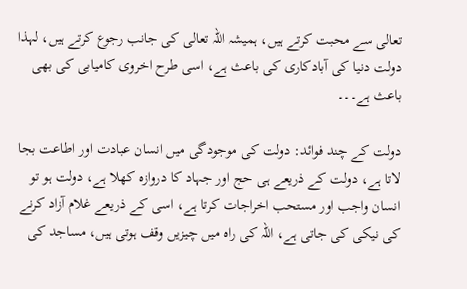تعالی سے محبت کرتے ہیں، ہمیشہ اللہ تعالی کی جانب رجوع کرتے ہیں، لہذا دولت دنیا کی آبادکاری کی باعث ہے، اسی طرح اخروی کامیابی کی بھی باعث ہے۔۔۔

دولت کے چند فوائد: دولت کی موجودگی میں انسان عبادت اور اطاعت بجا لاتا ہے، دولت کے ذریعے ہی حج اور جہاد کا دروازہ کھلا ہے، دولت ہو تو انسان واجب اور مستحب اخراجات کرتا ہے، اسی کے ذریعے غلام آزاد کرنے کی نیکی کی جاتی ہے، اللہ کی راہ میں چیزیں وقف ہوتی ہیں، مساجد کی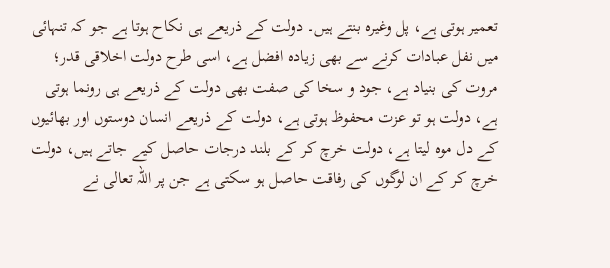تعمیر ہوتی ہے، پل وغیرہ بنتے ہیں۔ دولت کے ذریعے ہی نکاح ہوتا ہے جو کہ تنہائی میں نفل عبادات کرنے سے بھی زیادہ افضل ہے، اسی طرح دولت اخلاقی قدر؛ مروت کی بنیاد ہے، جود و سخا کی صفت بھی دولت کے ذریعے ہی رونما ہوتی ہے، دولت ہو تو عزت محفوظ ہوتی ہے، دولت کے ذریعے انسان دوستوں اور بھائیوں کے دل موہ لیتا ہے، دولت خرچ کر کے بلند درجات حاصل کیے جاتے ہیں، دولت خرچ کر کے ان لوگوں کی رفاقت حاصل ہو سکتی ہے جن پر اللہ تعالی نے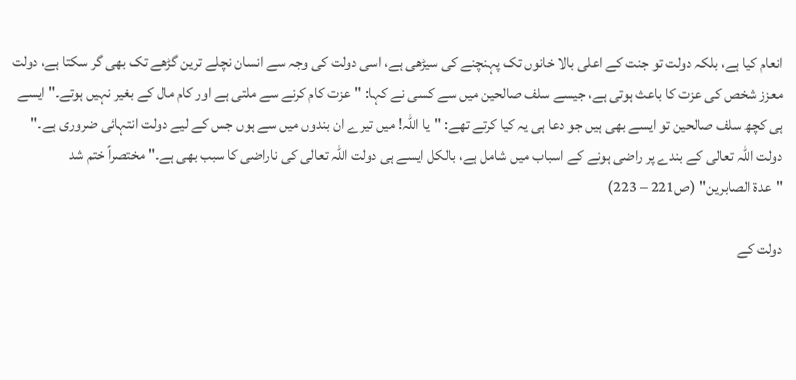انعام کیا ہے، بلکہ دولت تو جنت کے اعلی بالا خانوں تک پہنچنے کی سیڑھی ہے، اسی دولت کی وجہ سے انسان نچلے ترین گڑھے تک بھی گر سکتا ہے، دولت معزز شخص کی عزت کا باعث ہوتی ہے، جیسے سلف صالحین میں سے کسی نے کہا: "عزت کام کرنے سے ملتی ہے اور کام مال کے بغیر نہیں ہوتے۔" ایسے ہی کچھ سلف صالحین تو ایسے بھی ہیں جو دعا ہی یہ کیا کرتے تھے: "یا اللہ! میں تیرے ان بندوں میں سے ہوں جس کے لیے دولت انتہائی ضروری ہے۔" دولت اللہ تعالی کے بندے پر راضی ہونے کے اسباب میں شامل ہے، بالکل ایسے ہی دولت اللہ تعالی کی ناراضی کا سبب بھی ہے۔" مختصراً ختم شد
"عدة الصابرين" (ص221 – 223)

دولت کے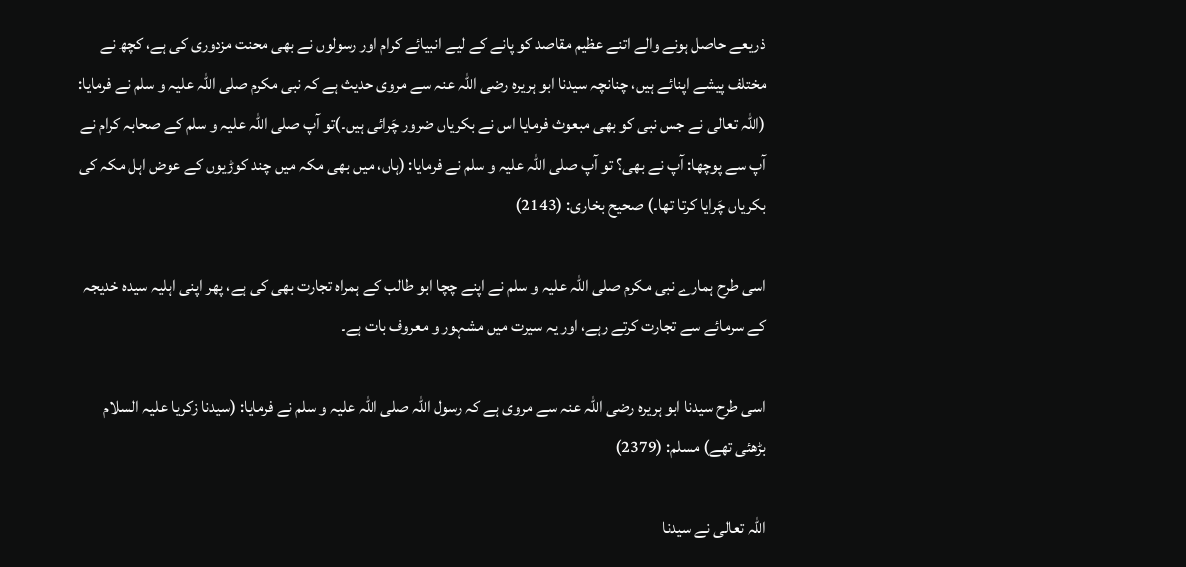ذریعے حاصل ہونے والے اتنے عظیم مقاصد کو پانے کے لیے انبیائے کرام اور رسولوں نے بھی محنت مزدوری کی ہے، کچھ نے مختلف پیشے اپنائے ہیں، چنانچہ سیدنا ابو ہریرہ رضی اللہ عنہ سے مروی حدیث ہے کہ نبی مکرم صلی اللہ علیہ و سلم نے فرمایا: (اللہ تعالی نے جس نبی کو بھی مبعوث فرمایا اس نے بکریاں ضرور چَرائی ہیں۔)تو آپ صلی اللہ علیہ و سلم کے صحابہ کرام نے آپ سے پوچھا: آپ نے بھی؟ تو آپ صلی اللہ علیہ و سلم نے فرمایا: (ہاں، میں بھی مکہ میں چند کوڑیوں کے عوض اہل مکہ کی بکریاں چَرایا کرتا تھا۔) صحیح بخاری: (2143)

اسی طرح ہمارے نبی مکرم صلی اللہ علیہ و سلم نے اپنے چچا ابو طالب کے ہمراہ تجارت بھی کی ہے، پھر اپنی اہلیہ سیدہ خدیجہ کے سرمائے سے تجارت کرتے رہے، اور یہ سیرت میں مشہور و معروف بات ہے۔

اسی طرح سیدنا ابو ہریرہ رضی اللہ عنہ سے مروی ہے کہ رسول اللہ صلی اللہ علیہ و سلم نے فرمایا: (سیدنا زکریا علیہ السلام بڑھئی تھے) مسلم: (2379)

اللہ تعالی نے سیدنا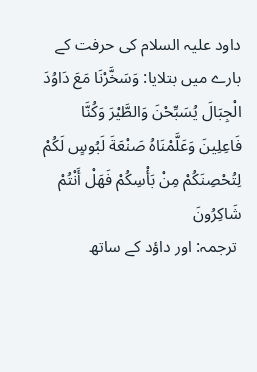داود علیہ السلام کی حرفت کے بارے میں بتلایا: وَسَخَّرْنَا مَعَ دَاوُدَ الْجِبَالَ يُسَبِّحْنَ وَالطَّيْرَ وَكُنَّا فَاعِلِينَ وَعَلَّمْنَاهُ صَنْعَةَ لَبُوسٍ لَكُمْ لِتُحْصِنَكُمْ مِنْ بَأْسِكُمْ فَهَلْ أَنْتُمْ شَاكِرُونَ
 ترجمہ: اور داؤد کے ساتھ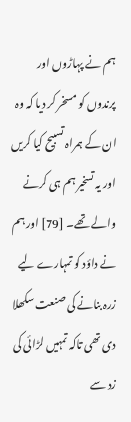ہم نے پہاڑوں اور پرندوں کو مسخر کر دیا کہ وہ ان کے ہمراہ تسبیح کیا کریں اور یہ تسخیر ہم ہی کرنے والے تھے۔ [79] اور ہم نے داؤد کو تمہارے لیے زرہ بنانے کی صنعت سکھلا دی تھی تاکہ تمہیں لڑائی کی زد سے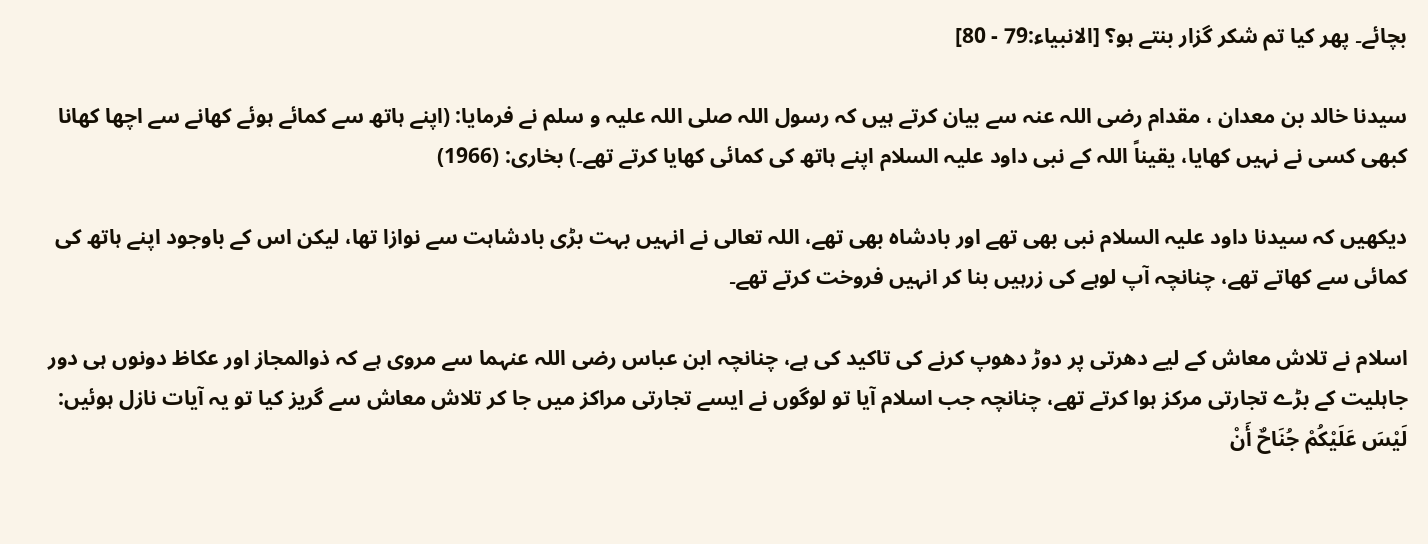بچائے۔ پھر کیا تم شکر گزار بنتے ہو؟ [الانبیاء:79 - 80]

سیدنا خالد بن معدان ، مقدام رضی اللہ عنہ سے بیان کرتے ہیں کہ رسول اللہ صلی اللہ علیہ و سلم نے فرمایا: (اپنے ہاتھ سے کمائے ہوئے کھانے سے اچھا کھانا کبھی کسی نے نہیں کھایا، یقیناً اللہ کے نبی داود علیہ السلام اپنے ہاتھ کی کمائی کھایا کرتے تھے۔) بخاری: (1966)

دیکھیں کہ سیدنا داود علیہ السلام نبی بھی تھے اور بادشاہ بھی تھے، اللہ تعالی نے انہیں بہت بڑی بادشاہت سے نوازا تھا، لیکن اس کے باوجود اپنے ہاتھ کی کمائی سے کھاتے تھے، چنانچہ آپ لوہے کی زرہیں بنا کر انہیں فروخت کرتے تھے۔

اسلام نے تلاش معاش کے لیے دھرتی پر دوڑ دھوپ کرنے کی تاکید کی ہے، چنانچہ ابن عباس رضی اللہ عنہما سے مروی ہے کہ ذوالمجاز اور عکاظ دونوں ہی دور جاہلیت کے بڑے تجارتی مرکز ہوا کرتے تھے، چنانچہ جب اسلام آیا تو لوگوں نے ایسے تجارتی مراکز میں جا کر تلاش معاش سے گریز کیا تو یہ آیات نازل ہوئیں: لَيْسَ عَلَيْكُمْ جُنَاحٌ أَنْ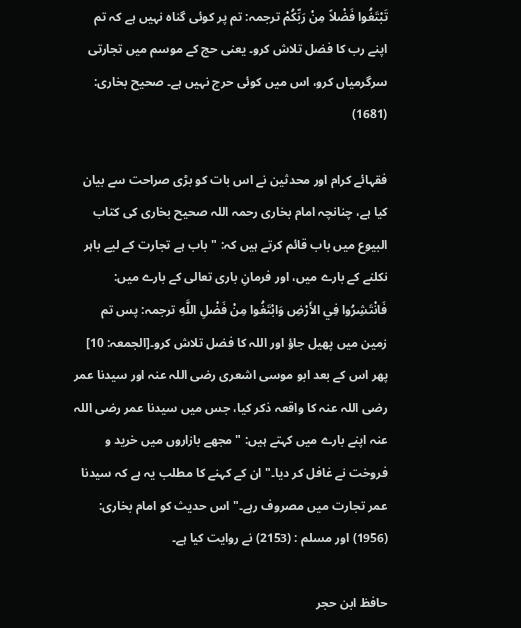تَبْتَغُوا فَضْلاً مِنْ رَبِّكُمْ ترجمہ: تم پر کوئی گناہ نہیں ہے کہ تم اپنے رب کا فضل تلاش کرو۔ یعنی حج کے موسم میں تجارتی سرگرمیاں کرو، اس میں کوئی حرج نہیں ہے۔ صحیح بخاری: (1681)

فقہائے کرام اور محدثین نے اس بات کو بڑی صراحت سے بیان کیا ہے، چنانچہ امام بخاری رحمہ اللہ صحیح بخاری کی کتاب البیوع میں باب قائم کرتے ہیں کہ: "باب ہے تجارت کے لیے باہر نکلنے کے بارے میں، اور فرمانِ باری تعالی کے بارے میں: فَانْتَشِرُوا فِي الأَرْضِ وَابْتَغُوا مِنْ فَضْلِ اللَّهِ ترجمہ: پس تم زمین میں پھیل جاؤ اور اللہ کا فضل تلاش کرو۔[الجمعہ: 10] پھر اس کے بعد ابو موسی اشعری رضی اللہ عنہ اور سیدنا عمر رضی اللہ عنہ کا واقعہ ذکر کیا، جس میں سیدنا عمر رضی اللہ عنہ اپنے بارے میں کہتے ہیں: "مجھے بازاروں میں خرید و فروخت نے غافل کر دیا۔" ان کے کہنے کا مطلب یہ ہے کہ سیدنا عمر تجارت میں مصروف رہے۔" اس حدیث کو امام بخاری: (1956) اور مسلم : (2153) نے روایت کیا ہے۔

حافظ ابن حجر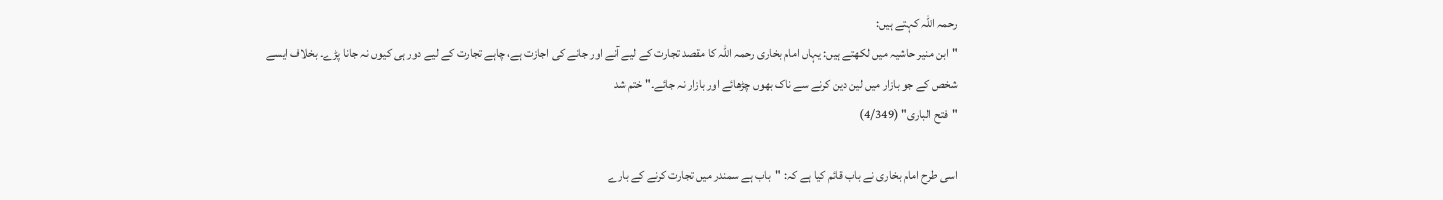رحمہ اللہ کہتے ہیں:
"ابن منیر حاشیہ میں لکھتے ہیں: یہاں امام بخاری رحمہ اللہ کا مقصد تجارت کے لیے آنے اور جانے کی اجازت ہے، چاہے تجارت کے لیے دور ہی کیوں نہ جانا پڑے۔ بخلاف ایسے شخص کے جو بازار میں لین دین کرنے سے ناک بھوں چڑھائے اور بازار نہ جائے۔" ختم شد
"فتح الباری" (4/349)

اسی طرح امام بخاری نے باب قائم کیا ہے کہ: "باب ہے سمندر میں تجارت کرنے کے بارے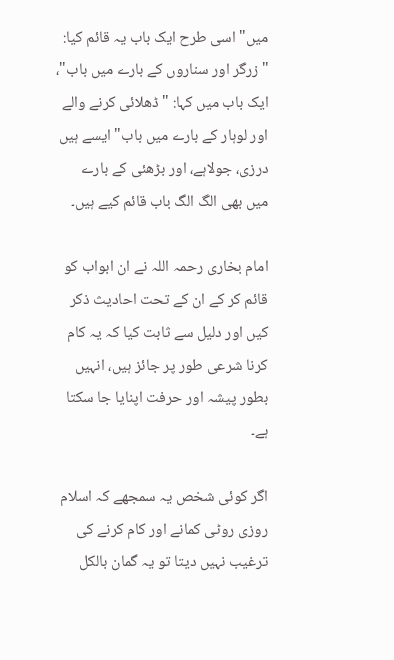میں" اسی طرح ایک باب یہ قائم کیا: "زرگر اور سناروں کے بارے میں باب"، ایک باب میں کہا: "ڈھلائی کرنے والے اور لوہار کے بارے میں باب" ایسے ہیں درزی، جولاہے، اور بڑھئی کے بارے میں بھی الگ الگ باب قائم کیے ہیں۔

امام بخاری رحمہ اللہ نے ان ابواب کو قائم کر کے ان کے تحت احادیث ذکر کیں اور دلیل سے ثابت کیا کہ یہ کام کرنا شرعی طور پر جائز ہیں، انہیں بطور پیشہ اور حرفت اپنایا جا سکتا ہے۔

اگر کوئی شخص یہ سمجھے کہ اسلام روزی روٹی کمانے اور کام کرنے کی ترغیب نہیں دیتا تو یہ گمان بالکل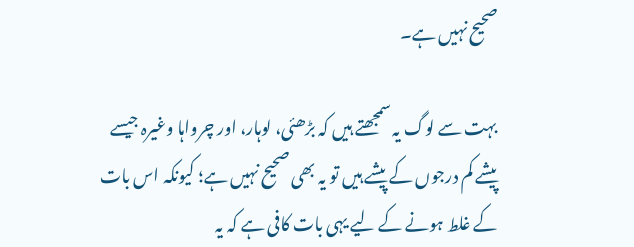صحیح نہیں ہے۔

بہت سے لوگ یہ سمجھتے ہیں کہ بڑھئی، لوہار، اور چرواہا وغیرہ جیسے پیشے کم درجوں کے پیشے ہیں تو یہ بھی صحیح نہیں ہے؛ کیونکہ اس بات کے غلط ہونے کے لیے یہی بات کافی ہے کہ یہ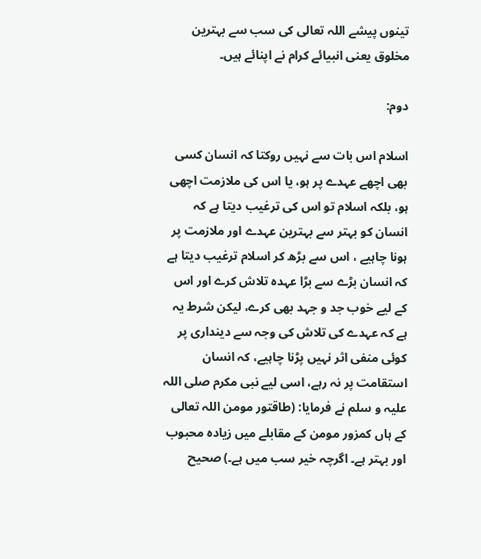تینوں پیشے اللہ تعالی کی سب سے بہترین مخلوق یعنی انبیائے کرام نے اپنائے ہیں۔

دوم:

اسلام اس بات سے نہیں روکتا کہ انسان کسی بھی اچھے عہدے پر ہو، یا اس کی ملازمت اچھی ہو، بلکہ اسلام تو اس کی ترغیب دیتا ہے کہ انسان کو بہتر سے بہترین عہدے اور ملازمت پر ہونا چاہیے ، اس سے بڑھ کر اسلام ترغیب دیتا ہے کہ انسان بڑے سے بڑا عہدہ تلاش کرے اور اس کے لیے خوب جد و جہد بھی کرے، لیکن شرط یہ ہے کہ عہدے کی تلاش کی وجہ سے دینداری پر کوئی منفی اثر نہیں پڑنا چاہیے، کہ انسان استقامت پر نہ رہے، اسی لیے نبی مکرم صلی اللہ علیہ و سلم نے فرمایا: (طاقتور مومن اللہ تعالی کے ہاں کمزور مومن کے مقابلے میں زیادہ محبوب اور بہتر ہے۔ اگرچہ خیر سب میں ہے۔) صحیح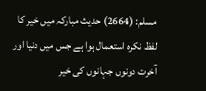مسلم: (2664) حدیث مبارکہ میں خیر کا لفظ نکرہ استعمال ہوا ہے جس میں دنیا اور آخرت دونوں جہانوں کی خیر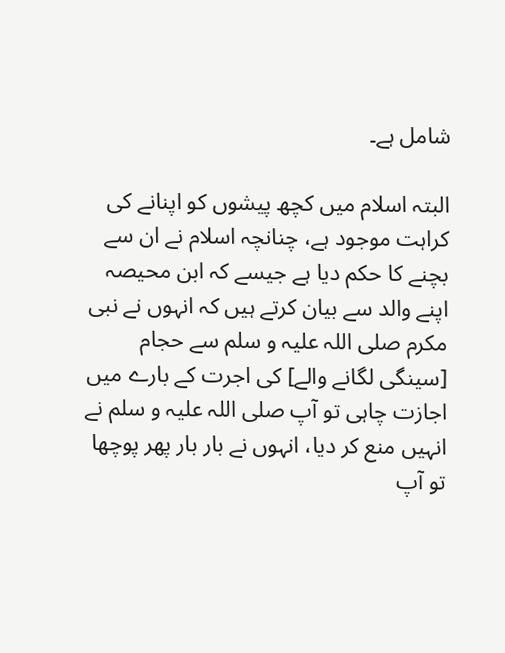شامل ہے۔

البتہ اسلام میں کچھ پیشوں کو اپنانے کی کراہت موجود ہے، چنانچہ اسلام نے ان سے بچنے کا حکم دیا ہے جیسے کہ ابن محیصہ اپنے والد سے بیان کرتے ہیں کہ انہوں نے نبی مکرم صلی اللہ علیہ و سلم سے حجام [سینگی لگانے والے] کی اجرت کے بارے میں اجازت چاہی تو آپ صلی اللہ علیہ و سلم نے انہیں منع کر دیا، انہوں نے بار بار پھر پوچھا تو آپ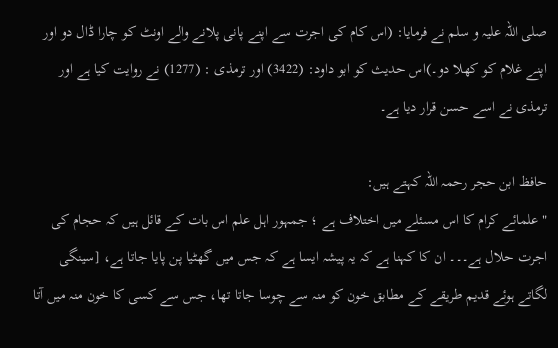صلی اللہ علیہ و سلم نے فرمایا: (اس کام کی اجرت سے اپنے پانی پلانے والے اونٹ کو چارا ڈال دو اور اپنے غلام کو کھلا دو۔)اس حدیث کو ابو داود: (3422) اور ترمذی : (1277) نے روایت کیا ہے اور ترمذی نے اسے حسن قرار دیا ہے۔

حافظ ابن حجر رحمہ اللہ کہتے ہیں:
"علمائے کرام کا اس مسئلے میں اختلاف ہے ؛ جمہور اہل علم اس بات کے قائل ہیں کہ حجام کی اجرت حلال ہے۔۔۔ ان کا کہنا ہے کہ یہ پیشہ ایسا ہے کہ جس میں گھٹیا پن پایا جاتا ہے، [سینگی لگاتے ہوئے قدیم طریقے کے مطابق خون کو منہ سے چوسا جاتا تھا، جس سے کسی کا خون منہ میں آتا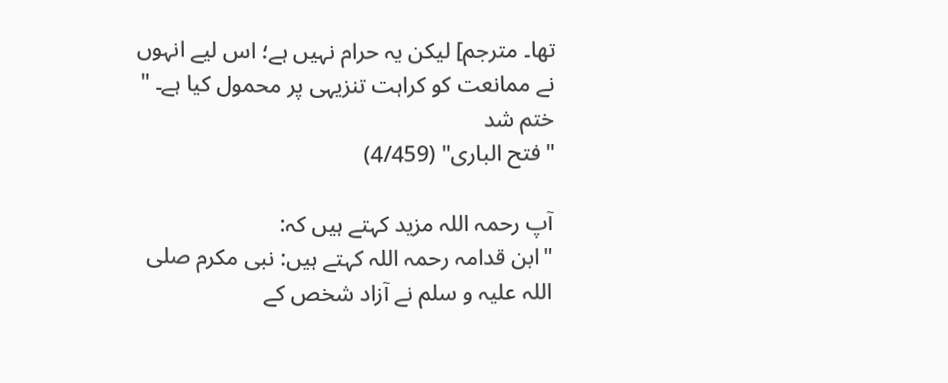تھا۔ مترجم] لیکن یہ حرام نہیں ہے؛ اس لیے انہوں نے ممانعت کو کراہت تنزیہی پر محمول کیا ہے۔ " ختم شد
"فتح الباری" (4/459)

آپ رحمہ اللہ مزید کہتے ہیں کہ:
"ابن قدامہ رحمہ اللہ کہتے ہیں: نبی مکرم صلی اللہ علیہ و سلم نے آزاد شخص کے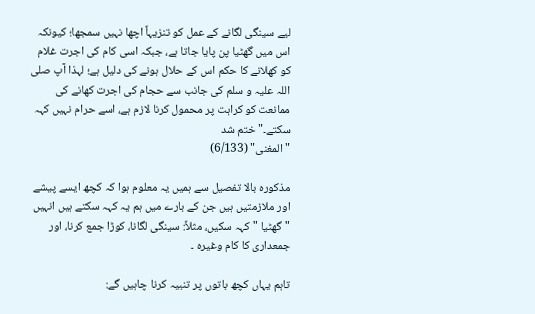لیے سینگی لگانے کے عمل کو تنزیہاً اچھا نہیں سمجھا؛ کیونکہ اس میں گھٹیا پن پایا جاتا ہے، جبکہ اسی کام کی اجرت غلام کو کھلانے کا حکم اس کے حلال ہونے کی دلیل ہے؛ لہذا آپ صلی اللہ علیہ و سلم کی جانب سے حجام کی اجرت کھانے کی ممانعت کو کراہت پر محمول کرنا لازم ہے، اسے حرام نہیں کہہ سکتے۔" ختم شد
"المغنی" (6/133)

مذکورہ بالا تفصیل سے ہمیں یہ معلوم ہوا کہ کچھ ایسے پیشے اور ملازمتیں ہیں جن کے بارے میں ہم یہ کہہ سکتے ہیں انہیں "گھٹیا "کہہ سکیں، مثلاً: سینگی لگانا، کوڑا جمع کرنا، اور جمعداری کا کام وغیرہ ۔

تاہم یہاں کچھ باتوں پر تنبیہ کرنا چاہیں گے: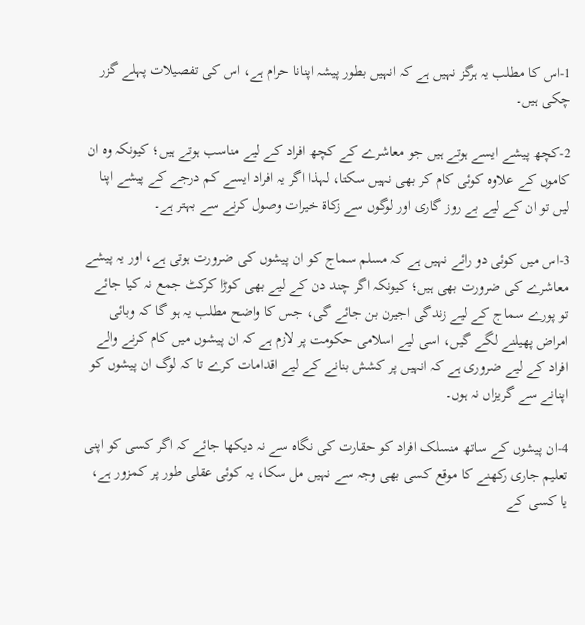1-اس کا مطلب یہ ہرگز نہیں ہے کہ انہیں بطور پیشہ اپنانا حرام ہے، اس کی تفصیلات پہلے گزر چکی ہیں۔

2-کچھ پیشے ایسے ہوتے ہیں جو معاشرے کے کچھ افراد کے لیے مناسب ہوتے ہیں؛ کیونکہ وہ ان کاموں کے علاوہ کوئی کام کر بھی نہیں سکتا، لہذا اگر یہ افراد ایسے کم درجے کے پیشے اپنا لیں تو ان کے لیے بے روز گاری اور لوگوں سے زکاۃ خیرات وصول کرنے سے بہتر ہے۔

3-اس میں کوئی دو رائے نہیں ہے کہ مسلم سماج کو ان پیشوں کی ضرورت ہوتی ہے، اور یہ پیشے معاشرے کی ضرورت بھی ہیں؛ کیونکہ اگر چند دن کے لیے بھی کوڑا کرکٹ جمع نہ کیا جائے تو پورے سماج کے لیے زندگی اجیرن بن جائے گی، جس کا واضح مطلب یہ ہو گا کہ وبائی امراض پھیلنے لگے گیں، اسی لیے اسلامی حکومت پر لازم ہے کہ ان پیشوں میں کام کرنے والے افراد کے لیے ضروری ہے کہ انہیں پر کشش بنانے کے لیے اقدامات کرے تا کہ لوگ ان پیشوں کو اپنانے سے گریزاں نہ ہوں۔

4-ان پیشوں کے ساتھ منسلک افراد کو حقارت کی نگاہ سے نہ دیکھا جائے کہ اگر کسی کو اپنی تعلیم جاری رکھنے کا موقع کسی بھی وجہ سے نہیں مل سکا، یہ کوئی عقلی طور پر کمزور ہے، یا کسی کے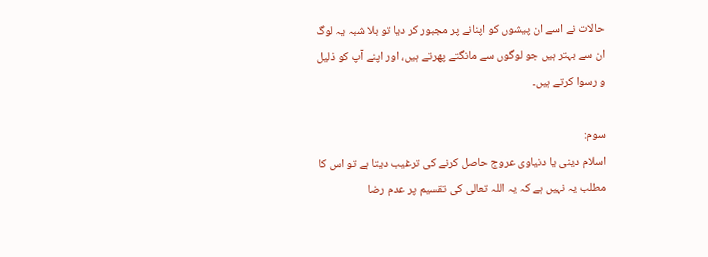حالات نے اسے ان پیشوں کو اپنانے پر مجبور کر دیا تو بلا شبہ یہ لوگ ان سے بہتر ہیں جو لوگوں سے مانگتے پھرتے ہیں، اور اپنے آپ کو ذلیل و رسوا کرتے ہیں۔

سوم:
اسلام دینی یا دنیاوی عروج حاصل کرنے کی ترغیب دیتا ہے تو اس کا مطلب یہ نہیں ہے کہ یہ اللہ تعالی کی تقسیم پر عدم رضا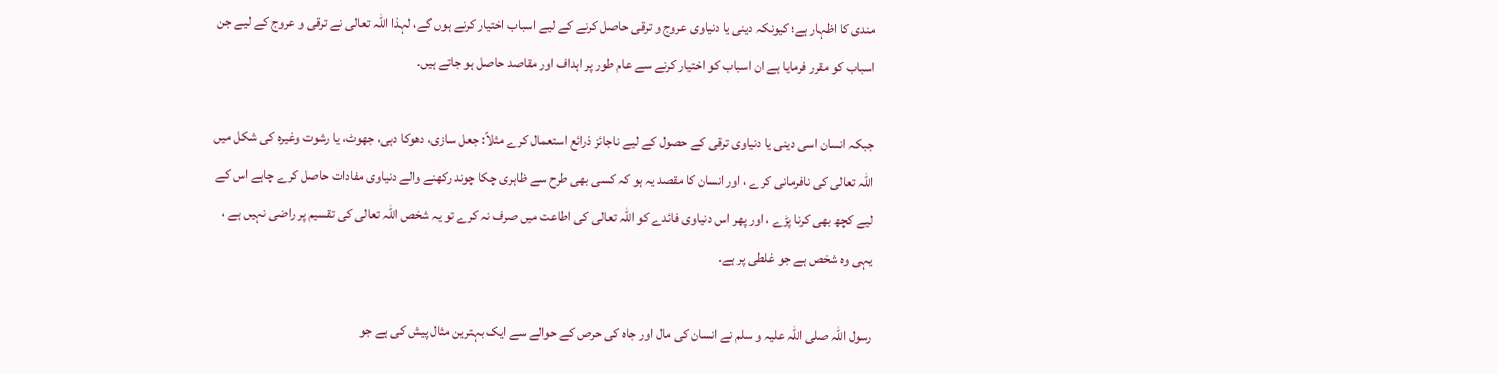مندی کا اظہار ہے؛ کیونکہ دینی یا دنیاوی عروج و ترقی حاصل کرنے کے لیے اسباب اختیار کرنے ہوں گے، لہذا اللہ تعالی نے ترقی و عروج کے لیے جن اسباب کو مقرر فرمایا ہے ان اسباب کو اختیار کرنے سے عام طور پر اہداف اور مقاصد حاصل ہو جاتے ہیں۔

جبکہ انسان اسی دینی یا دنیاوی ترقی کے حصول کے لیے ناجائز ذرائع استعمال کرے مثلاً: جعل سازی، دھوکا دہی، جھوٹ، یا رشوت وغیرہ کی شکل میں اللہ تعالی کی نافرمانی کرے ، اور انسان کا مقصد یہ ہو کہ کسی بھی طرح سے ظاہری چکا چوند رکھنے والے دنیاوی مفادات حاصل کرے چاہے اس کے لیے کچھ بھی کرنا پڑے ، اور پھر اس دنیاوی فائدے کو اللہ تعالی کی اطاعت میں صرف نہ کرے تو یہ شخص اللہ تعالی کی تقسیم پر راضی نہیں ہے ، یہی وہ شخص ہے جو غلطی پر ہے۔

رسول اللہ صلی اللہ علیہ و سلم نے انسان کی مال اور جاہ کی حرص کے حوالے سے ایک بہترین مثال پیش کی ہے جو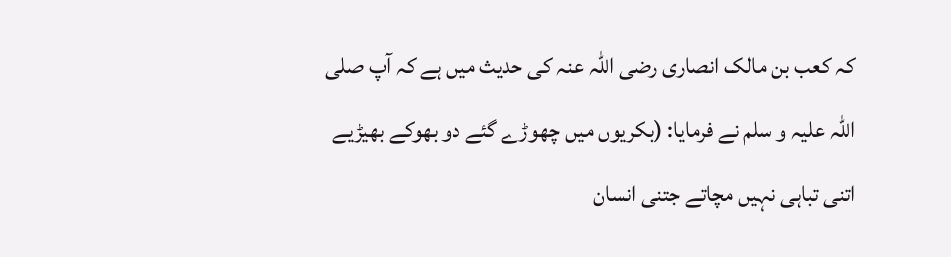کہ کعب بن مالک انصاری رضی اللہ عنہ کی حدیث میں ہے کہ آپ صلی اللہ علیہ و سلم نے فرمایا: (بکریوں میں چھوڑے گئے دو بھوکے بھیڑیے اتنی تباہی نہیں مچاتے جتنی انسان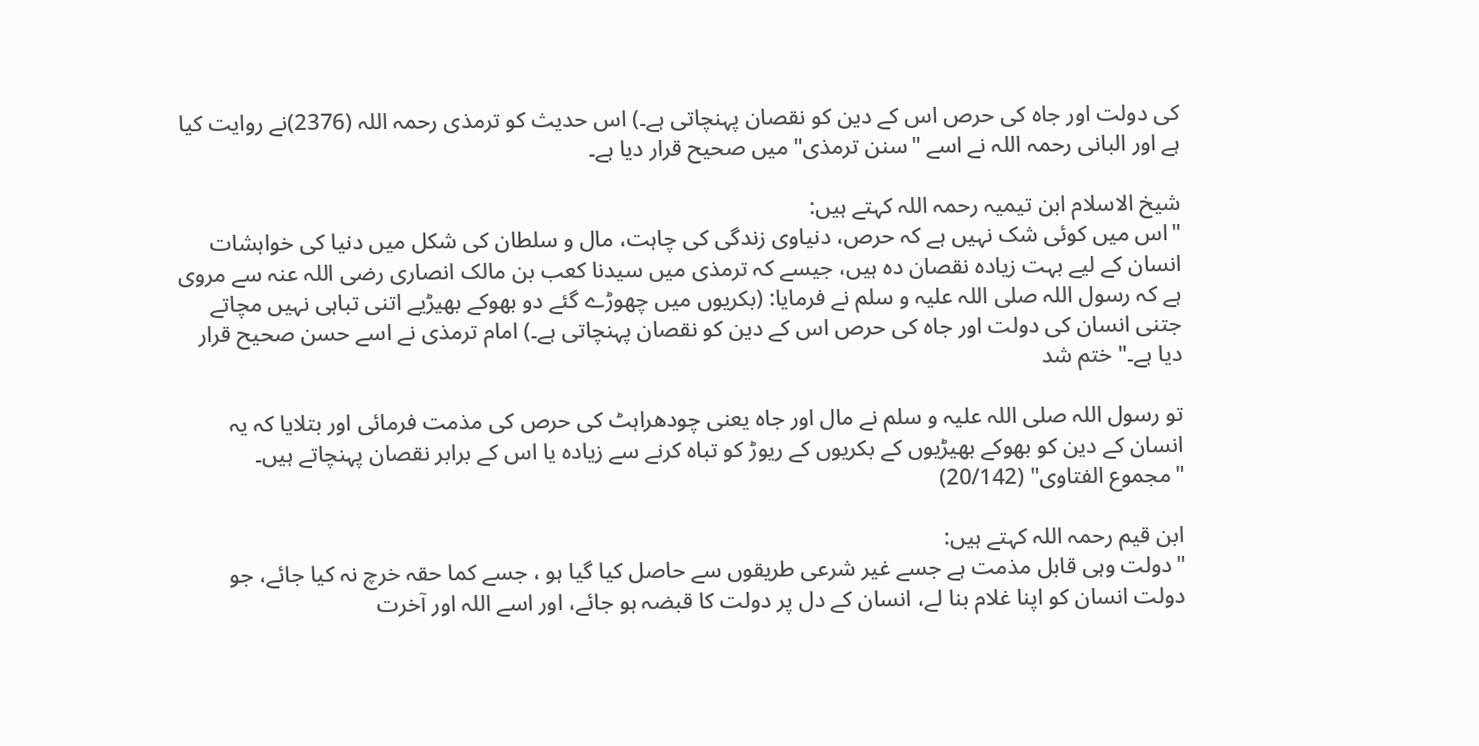کی دولت اور جاہ کی حرص اس کے دین کو نقصان پہنچاتی ہے۔) اس حدیث کو ترمذی رحمہ اللہ (2376)نے روایت کیا ہے اور البانی رحمہ اللہ نے اسے "سنن ترمذی" میں صحیح قرار دیا ہے۔

شیخ الاسلام ابن تیمیہ رحمہ اللہ کہتے ہیں:
"اس میں کوئی شک نہیں ہے کہ حرص، دنیاوی زندگی کی چاہت، مال و سلطان کی شکل میں دنیا کی خواہشات انسان کے لیے بہت زیادہ نقصان دہ ہیں، جیسے کہ ترمذی میں سیدنا کعب بن مالک انصاری رضی اللہ عنہ سے مروی ہے کہ رسول اللہ صلی اللہ علیہ و سلم نے فرمایا: (بکریوں میں چھوڑے گئے دو بھوکے بھیڑیے اتنی تباہی نہیں مچاتے جتنی انسان کی دولت اور جاہ کی حرص اس کے دین کو نقصان پہنچاتی ہے۔) امام ترمذی نے اسے حسن صحیح قرار دیا ہے۔" ختم شد

تو رسول اللہ صلی اللہ علیہ و سلم نے مال اور جاہ یعنی چودھراہٹ کی حرص کی مذمت فرمائی اور بتلایا کہ یہ انسان کے دین کو بھوکے بھیڑیوں کے بکریوں کے ریوڑ کو تباہ کرنے سے زیادہ یا اس کے برابر نقصان پہنچاتے ہیں۔
"مجموع الفتاوى" (20/142)

ابن قیم رحمہ اللہ کہتے ہیں:
"دولت وہی قابل مذمت ہے جسے غیر شرعی طریقوں سے حاصل کیا گیا ہو ، جسے کما حقہ خرچ نہ کیا جائے، جو دولت انسان کو اپنا غلام بنا لے، انسان کے دل پر دولت کا قبضہ ہو جائے، اور اسے اللہ اور آخرت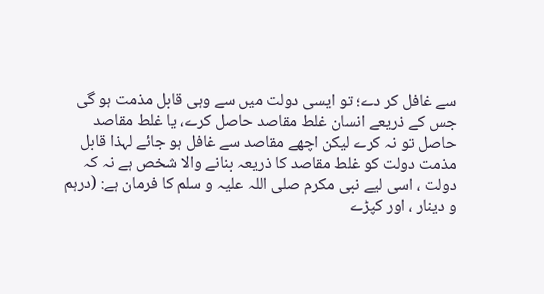سے غافل کر دے؛ تو ایسی دولت میں سے وہی قابل مذمت ہو گی جس کے ذریعے انسان غلط مقاصد حاصل کرے، یا غلط مقاصد حاصل تو نہ کرے لیکن اچھے مقاصد سے غافل ہو جائے لہذا قابل مذمت دولت کو غلط مقاصد کا ذریعہ بنانے والا شخص ہے نہ کہ دولت ، اسی لیے نبی مکرم صلی اللہ علیہ و سلم کا فرمان ہے: (درہم و دینار ، اور کپڑے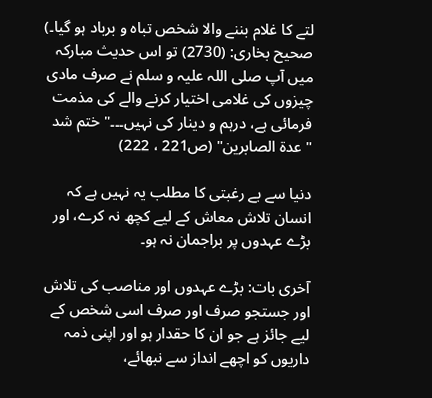لتے کا غلام بننے والا شخص تباہ و برباد ہو گیا۔) صحیح بخاری: (2730) تو اس حدیث مبارکہ میں آپ صلی اللہ علیہ و سلم نے صرف مادی چیزوں کی غلامی اختیار کرنے والے کی مذمت فرمائی ہے، درہم و دینار کی نہیں۔۔۔" ختم شد
"عدة الصابرين" (ص221 ، 222)

دنیا سے بے رغبتی کا مطلب یہ نہیں ہے کہ انسان تلاش معاش کے لیے کچھ نہ کرے، اور بڑے عہدوں پر براجمان نہ ہو۔

آخری بات: بڑے عہدوں اور مناصب کی تلاش اور جستجو صرف اور صرف اسی شخص کے لیے جائز ہے جو ان کا حقدار ہو اور اپنی ذمہ داریوں کو اچھے انداز سے نبھائے،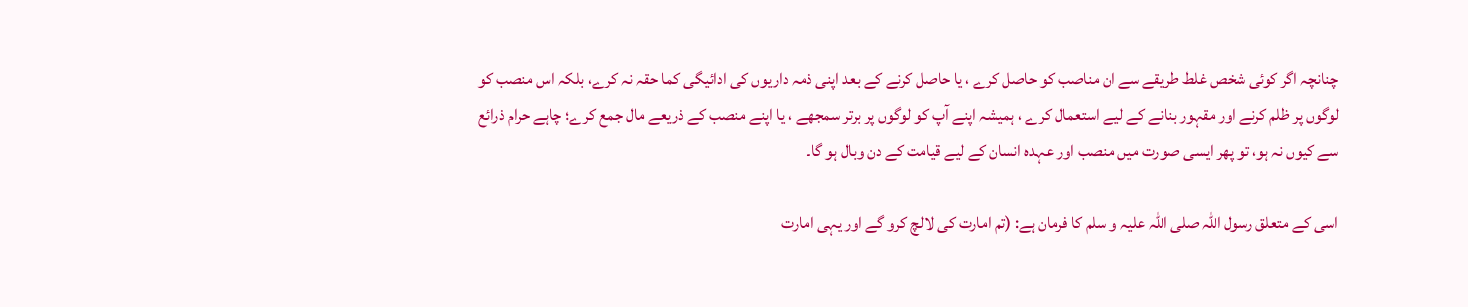چنانچہ اگر کوئی شخص غلط طریقے سے ان مناصب کو حاصل کرے ، یا حاصل کرنے کے بعد اپنی ذمہ داریوں کی ادائیگی کما حقہ نہ کرے، بلکہ اس منصب کو لوگوں پر ظلم کرنے اور مقہور بنانے کے لیے استعمال کرے ، ہمیشہ اپنے آپ کو لوگوں پر برتر سمجھے ، یا اپنے منصب کے ذریعے مال جمع کرے؛ چاہے حرام ذرائع سے کیوں نہ ہو، تو پھر ایسی صورت میں منصب اور عہدہ انسان کے لیے قیامت کے دن وبال ہو گا۔

اسی کے متعلق رسول اللہ صلی اللہ علیہ و سلم کا فرمان ہے: (تم امارت کی لالچ کرو گے اور یہی امارت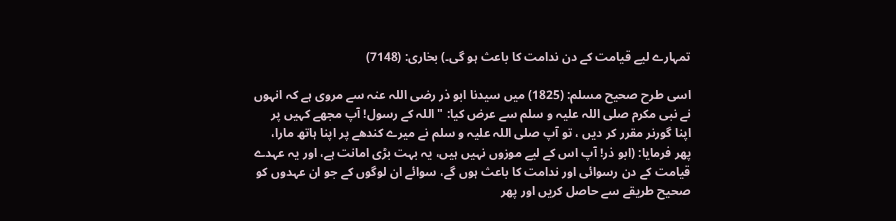تمہارے لیے قیامت کے دن ندامت کا باعث ہو گی۔) بخاری: (7148)

اسی طرح صحیح مسلم: (1825) میں سیدنا ابو ذر رضی اللہ عنہ سے مروی ہے کہ انہوں نے نبی مکرم صلی اللہ علیہ و سلم سے عرض کیا: "اللہ کے رسول! آپ مجھے کہیں پر اپنا گورنر مقرر کر دیں ، تو آپ صلی اللہ علیہ و سلم نے میرے کندھے پر اپنا ہاتھ مارا، پھر فرمایا: (ابو ذر! آپ اس کے لیے موزوں نہیں ہیں، یہ بہت بڑی امانت ہے، اور یہ عہدے قیامت کے دن رسوائی اور ندامت کا باعث ہوں گے، سوائے ان لوگوں کے جو ان عہدوں کو صحیح طریقے سے حاصل کریں اور پھر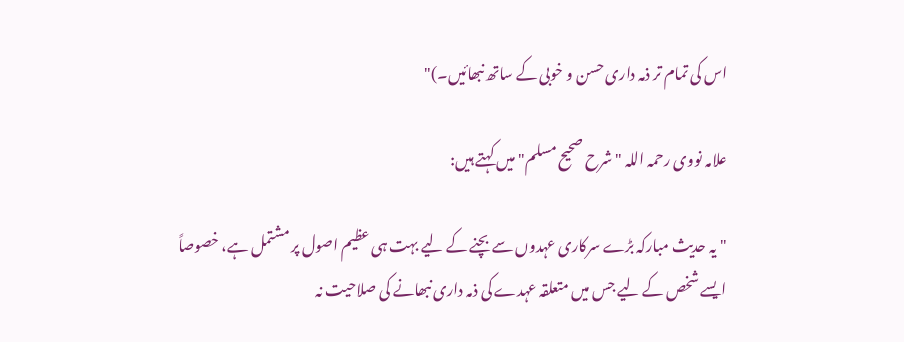اس کی تمام تر ذمہ داری حسن و خوبی کے ساتھ نبھائیں۔)"

علامہ نووی رحمہ اللہ "شرح صحیح مسلم" میں کہتے ہیں:

"یہ حدیث مبارکہ بڑے سرکاری عہدوں سے بچنے کے لیے بہت ہی عظیم اصول پر مشتمل ہے، خصوصاً ایسے شخص کے لیے جس میں متعلقہ عہدے کی ذمہ داری نبھانے کی صلاحیت نہ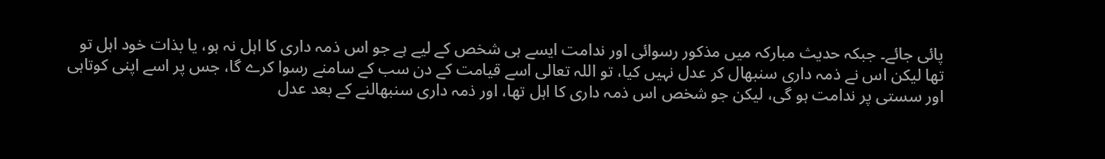پائی جائے۔ جبکہ حدیث مبارکہ میں مذکور رسوائی اور ندامت ایسے ہی شخص کے لیے ہے جو اس ذمہ داری کا اہل نہ ہو، یا بذات خود اہل تو تھا لیکن اس نے ذمہ داری سنبھال کر عدل نہیں کیا، تو اللہ تعالی اسے قیامت کے دن سب کے سامنے رسوا کرے گا، جس پر اسے اپنی کوتاہی اور سستی پر ندامت ہو گی، لیکن جو شخص اس ذمہ داری کا اہل تھا، اور ذمہ داری سنبھالنے کے بعد عدل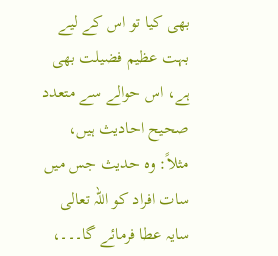بھی کیا تو اس کے لیے بہت عظیم فضیلت بھی ہے، اس حوالے سے متعدد صحیح احادیث ہیں، مثلاً: وہ حدیث جس میں سات افراد کو اللہ تعالی سایہ عطا فرمائے گا۔۔۔،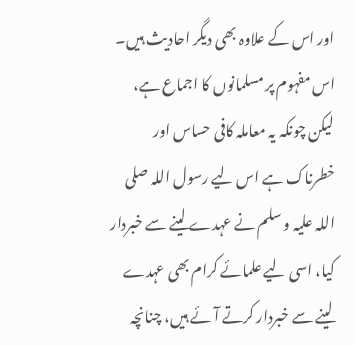اور اس کے علاوہ بھی دیگر احادیث ہیں۔ اس مفہوم پر مسلمانوں کا اجماع ہے، لیکن چونکہ یہ معاملہ کافی حساس اور خطرناک ہے اس لیے رسول اللہ صلی اللہ علیہ و سلم نے عہدے لینے سے خبردار کیا، اسی لیے علمائے کرام بھی عہدے لینے سے خبردار کرتے آئے ہیں، چنانچہ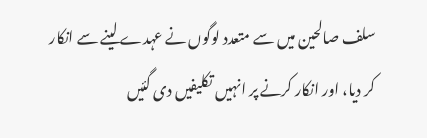سلف صالحین میں سے متعدد لوگوں نے عہدے لینے سے انکار کر دیا، اور انکار کرنے پر انہیں تکلیفیں دی گئیں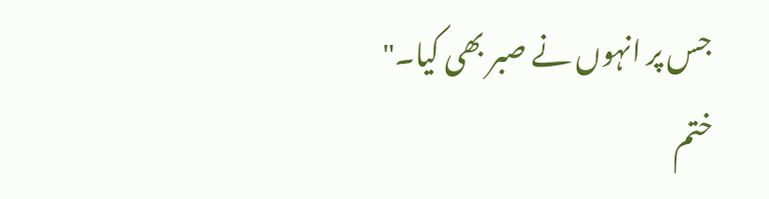جس پر انہوں نے صبر بھی کیا۔" ختم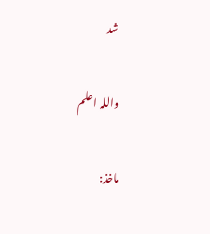شد

واللہ اعلم

ماخذ: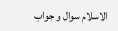الاسلام سوال و جواب